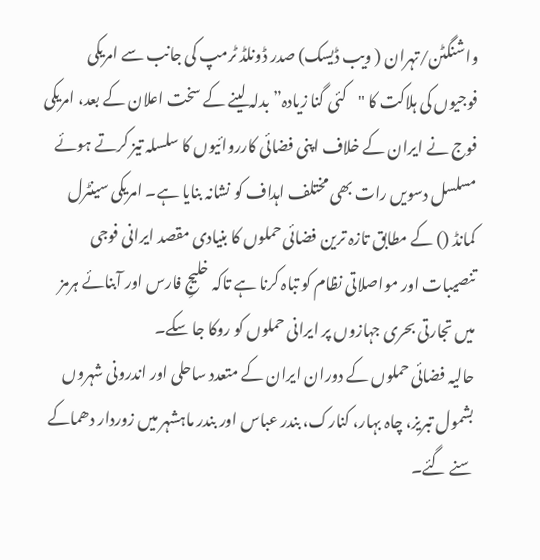واشنگٹن/تہران ( ویب ڈیسک) صدر ڈونلڈ ٹرمپ کی جانب سے امریکی فوجیوں کی ہلاکت کا "کئی گنا زیادہ” بدلہ لینے کے سخت اعلان کے بعد، امریکی فوج نے ایران کے خلاف اپنی فضائی کارروائیوں کا سلسلہ تیز کرتے ہوئے مسلسل دسویں رات بھی مختلف اہداف کو نشانہ بنایا ہے۔ امریکی سینٹرل کمانڈ () کے مطابق تازہ ترین فضائی حملوں کا بنیادی مقصد ایرانی فوجی تنصیبات اور مواصلاتی نظام کو تباہ کرنا ہے تاکہ خلیجِ فارس اور آبنائے ہرمز میں تجارتی بحری جہازوں پر ایرانی حملوں کو روکا جا سکے۔
حالیہ فضائی حملوں کے دوران ایران کے متعدد ساحلی اور اندرونی شہروں بشمول تبریز، چاہ بہار، کنارک، بندر عباس اور بندر ماہشہر میں زوردار دھماکے سنے گئے۔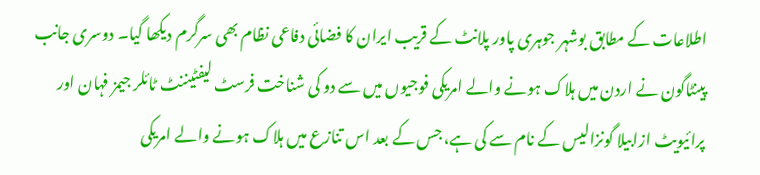اطلاعات کے مطابق بوشہر جوہری پاور پلانٹ کے قریب ایران کا فضائی دفاعی نظام بھی سرگرم دیکھا گیا۔ دوسری جانب پینٹاگون نے اردن میں ہلاک ہونے والے امریکی فوجیوں میں سے دو کی شناخت فرسٹ لیفٹیننٹ ٹائلر جیمز فہان اور پرائیویٹ ازابیلا گونزالیس کے نام سے کی ہے، جس کے بعد اس تنازع میں ہلاک ہونے والے امریکی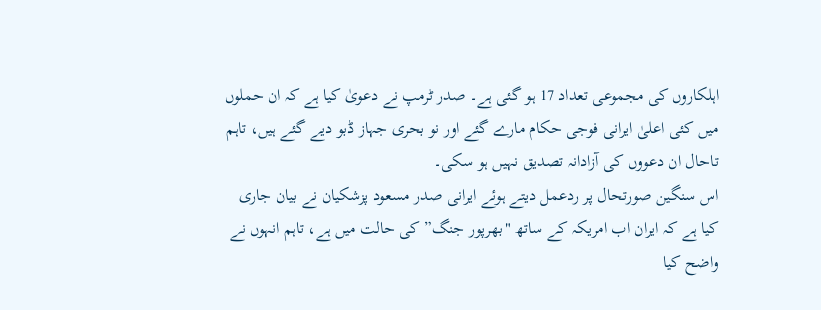اہلکاروں کی مجموعی تعداد 17 ہو گئی ہے۔ صدر ٹرمپ نے دعویٰ کیا ہے کہ ان حملوں میں کئی اعلیٰ ایرانی فوجی حکام مارے گئے اور نو بحری جہاز ڈبو دیے گئے ہیں، تاہم تاحال ان دعووں کی آزادانہ تصدیق نہیں ہو سکی۔
اس سنگین صورتحال پر ردعمل دیتے ہوئے ایرانی صدر مسعود پزشکیان نے بیان جاری کیا ہے کہ ایران اب امریکہ کے ساتھ "بھرپور جنگ” کی حالت میں ہے، تاہم انہوں نے واضح کیا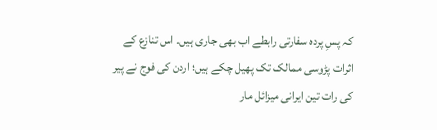کہ پسِ پردہ سفارتی رابطے اب بھی جاری ہیں۔ اس تنازع کے اثرات پڑوسی ممالک تک پھیل چکے ہیں؛ اردن کی فوج نے پیر کی رات تین ایرانی میزائل مار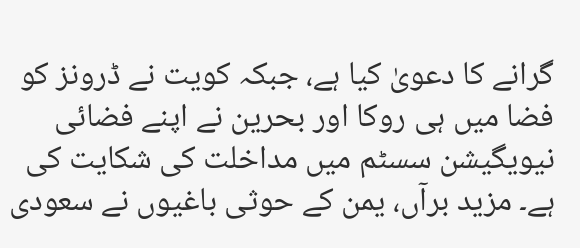گرانے کا دعویٰ کیا ہے، جبکہ کویت نے ڈرونز کو فضا میں ہی روکا اور بحرین نے اپنے فضائی نیویگیشن سسٹم میں مداخلت کی شکایت کی ہے۔ مزید برآں، یمن کے حوثی باغیوں نے سعودی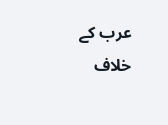عرب کے خلاف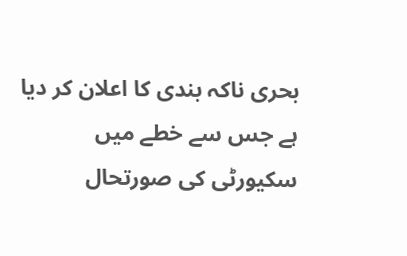بحری ناکہ بندی کا اعلان کر دیا ہے جس سے خطے میں سکیورٹی کی صورتحال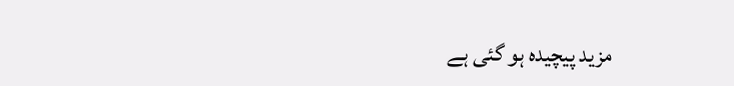مزید پیچیدہ ہو گئی ہے